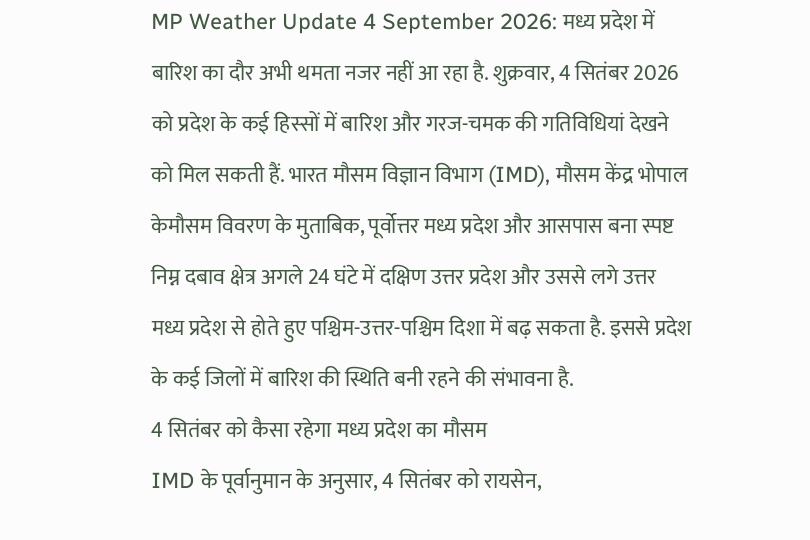MP Weather Update 4 September 2026: मध्य प्रदेश में बारिश का दौर अभी थमता नजर नहीं आ रहा है. शुक्रवार, 4 सितंबर 2026 को प्रदेश के कई हिस्सों में बारिश और गरज-चमक की गतिविधियां देखने को मिल सकती हैं. भारत मौसम विज्ञान विभाग (IMD), मौसम केंद्र भोपाल केमौसम विवरण के मुताबिक, पूर्वोत्तर मध्य प्रदेश और आसपास बना स्पष्ट निम्न दबाव क्षेत्र अगले 24 घंटे में दक्षिण उत्तर प्रदेश और उससे लगे उत्तर मध्य प्रदेश से होते हुए पश्चिम-उत्तर-पश्चिम दिशा में बढ़ सकता है. इससे प्रदेश के कई जिलों में बारिश की स्थिति बनी रहने की संभावना है.
4 सितंबर को कैसा रहेगा मध्य प्रदेश का मौसम
IMD के पूर्वानुमान के अनुसार, 4 सितंबर को रायसेन,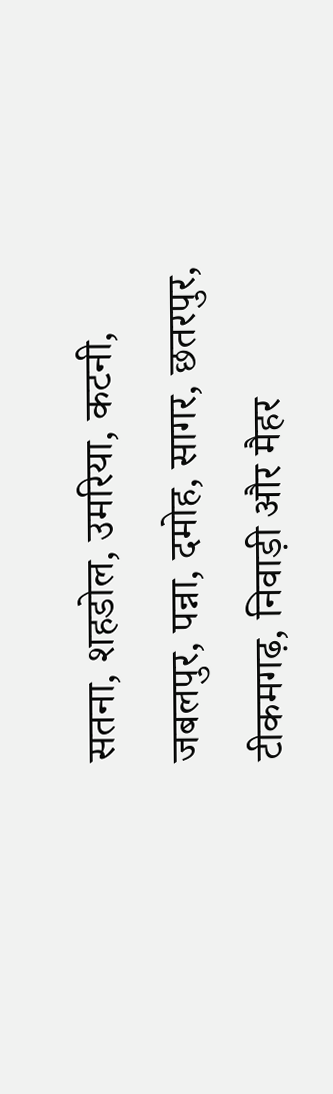सतना, शहडोल, उमरिया, कटनी, जबलपुर, पन्ना, दमोह, सागर, छतरपुर, टीकमगढ़, निवाड़ी और मैहर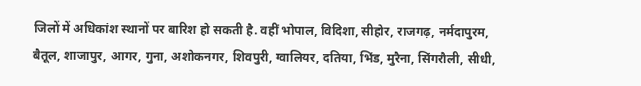जिलों में अधिकांश स्थानों पर बारिश हो सकती है. वहीं भोपाल, विदिशा, सीहोर, राजगढ़, नर्मदापुरम, बैतूल, शाजापुर, आगर, गुना, अशोकनगर, शिवपुरी, ग्वालियर, दतिया, भिंड, मुरैना, सिंगरौली, सीधी,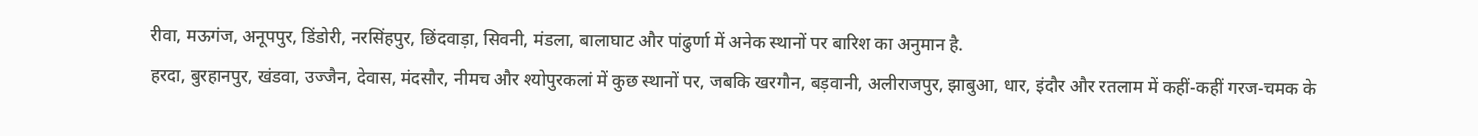रीवा, मऊगंज, अनूपपुर, डिंडोरी, नरसिंहपुर, छिंदवाड़ा, सिवनी, मंडला, बालाघाट और पांढुर्णा में अनेक स्थानों पर बारिश का अनुमान है.
हरदा, बुरहानपुर, खंडवा, उज्जैन, देवास, मंदसौर, नीमच और श्योपुरकलां में कुछ स्थानों पर, जबकि खरगौन, बड़वानी, अलीराजपुर, झाबुआ, धार, इंदौर और रतलाम में कहीं-कहीं गरज-चमक के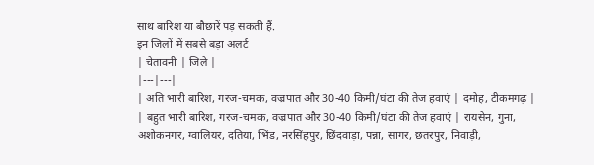साथ बारिश या बौछारें पड़ सकती हैं.
इन जिलों में सबसे बड़ा अलर्ट
| चेतावनी | जिले |
|---|---|
| अति भारी बारिश, गरज-चमक, वज्रपात और 30-40 किमी/घंटा की तेज हवाएं | दमोह, टीकमगढ़ |
| बहुत भारी बारिश, गरज-चमक, वज्रपात और 30-40 किमी/घंटा की तेज हवाएं | रायसेन, गुना, अशोकनगर, ग्वालियर, दतिया, भिंड, नरसिंहपुर, छिंदवाड़ा, पन्ना, सागर, छतरपुर, निवाड़ी,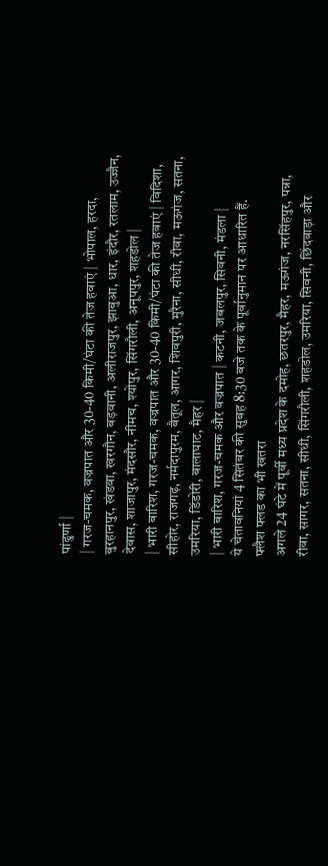पांढुर्णा |
| गरज-चमक, वज्रपात और 30-40 किमी/घंटा की तेज हवाएं | भोपाल, हरदा, बुरहानपुर, खंडवा, खरगौन, बड़वानी, अलीराजपुर, झाबुआ, धार, इंदौर, रतलाम, उज्जैन, देवास, शाजापुर, मंदसौर, नीमच, श्योपुर, सिंगरौली, अनूपपुर, शहडोल |
| भारी बारिश, गरज-चमक, वज्रपात और 30-40 किमी/घंटा की तेज हवाएं | विदिशा, सीहोर, राजगढ़, नर्मदापुरम, बैतूल, आगर, शिवपुरी, मुरैना, सीधी, रीवा, मऊगंज, सतना, उमरिया, डिंडोरी, बालाघाट, मैहर |
| भारी बारिश, गरज-चमक और वज्रपात | कटनी, जबलपुर, सिवनी, मंडला |
ये चेतावनियां 4 सितंबर की सुबह 8:30 बजे तक के पूर्वानुमान पर आधारित हैं.
फ्लैश फ्लड का भी खतरा
अगले 24 घंटे में पूर्वी मध्य प्रदेश के दमोह, छतरपुर, मैहर, मऊगंज, नरसिंहपुर, पन्ना, रीवा, सागर, सतना, सीधी, सिंगरौली, शहडोल, उमरिया, सिवनी, छिंदवाड़ा और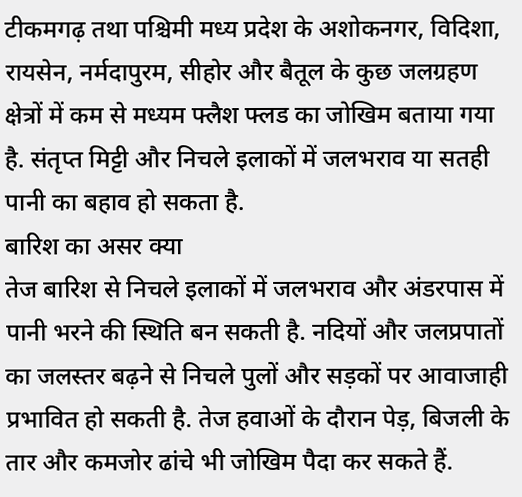टीकमगढ़ तथा पश्चिमी मध्य प्रदेश के अशोकनगर, विदिशा, रायसेन, नर्मदापुरम, सीहोर और बैतूल के कुछ जलग्रहण क्षेत्रों में कम से मध्यम फ्लैश फ्लड का जोखिम बताया गया है. संतृप्त मिट्टी और निचले इलाकों में जलभराव या सतही पानी का बहाव हो सकता है.
बारिश का असर क्या
तेज बारिश से निचले इलाकों में जलभराव और अंडरपास में पानी भरने की स्थिति बन सकती है. नदियों और जलप्रपातों का जलस्तर बढ़ने से निचले पुलों और सड़कों पर आवाजाही प्रभावित हो सकती है. तेज हवाओं के दौरान पेड़, बिजली के तार और कमजोर ढांचे भी जोखिम पैदा कर सकते हैं.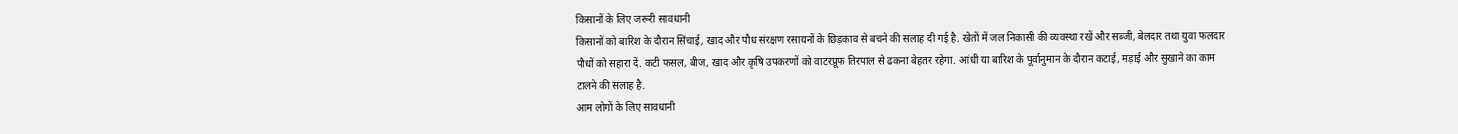किसानों के लिए जरूरी सावधानी
किसानों को बारिश के दौरान सिंचाई, खाद और पौध संरक्षण रसायनों के छिड़काव से बचने की सलाह दी गई है. खेतों में जल निकासी की व्यवस्था रखें और सब्जी, बेलदार तथा युवा फलदार पौधों को सहारा दें. कटी फसल, बीज, खाद और कृषि उपकरणों को वाटरप्रूफ तिरपाल से ढकना बेहतर रहेगा. आंधी या बारिश के पूर्वानुमान के दौरान कटाई, मड़ाई और सुखाने का काम टालने की सलाह है.
आम लोगों के लिए सावधानी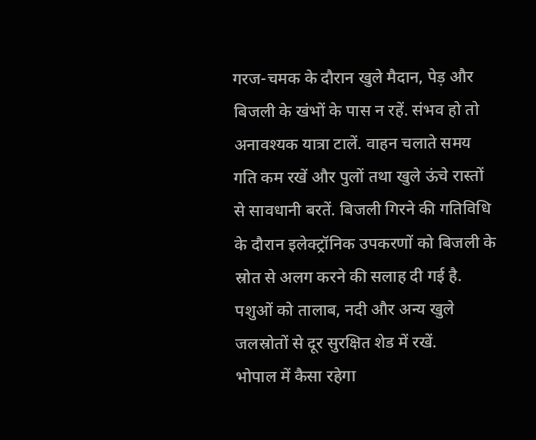गरज-चमक के दौरान खुले मैदान, पेड़ और बिजली के खंभों के पास न रहें. संभव हो तो अनावश्यक यात्रा टालें. वाहन चलाते समय गति कम रखें और पुलों तथा खुले ऊंचे रास्तों से सावधानी बरतें. बिजली गिरने की गतिविधि के दौरान इलेक्ट्रॉनिक उपकरणों को बिजली के स्रोत से अलग करने की सलाह दी गई है. पशुओं को तालाब, नदी और अन्य खुले जलस्रोतों से दूर सुरक्षित शेड में रखें.
भोपाल में कैसा रहेगा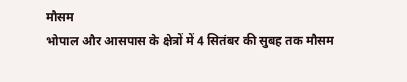मौसम
भोपाल और आसपास के क्षेत्रों में 4 सितंबर की सुबह तक मौसम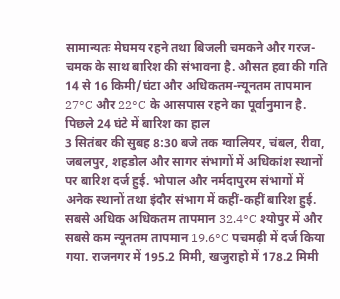सामान्यतः मेघमय रहने तथा बिजली चमकने और गरज-चमक के साथ बारिश की संभावना है. औसत हवा की गति 14 से 16 किमी/घंटा और अधिकतम-न्यूनतम तापमान 27°C और 22°C के आसपास रहने का पूर्वानुमान है.
पिछले 24 घंटे में बारिश का हाल
3 सितंबर की सुबह 8:30 बजे तक ग्वालियर, चंबल, रीवा, जबलपुर, शहडोल और सागर संभागों में अधिकांश स्थानों पर बारिश दर्ज हुई. भोपाल और नर्मदापुरम संभागों में अनेक स्थानों तथा इंदौर संभाग में कहीं-कहीं बारिश हुई. सबसे अधिक अधिकतम तापमान 32.4°C श्योपुर में और सबसे कम न्यूनतम तापमान 19.6°C पचमढ़ी में दर्ज किया गया. राजनगर में 195.2 मिमी, खजुराहो में 178.2 मिमी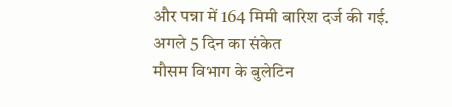और पन्ना में 164 मिमी बारिश दर्ज की गई.
अगले 5 दिन का संकेत
मौसम विभाग के बुलेटिन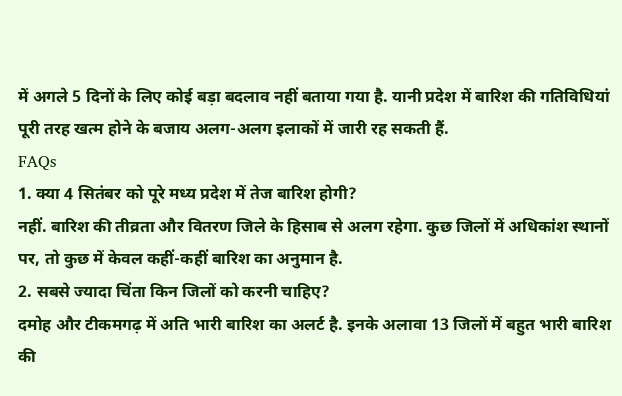में अगले 5 दिनों के लिए कोई बड़ा बदलाव नहीं बताया गया है. यानी प्रदेश में बारिश की गतिविधियां पूरी तरह खत्म होने के बजाय अलग-अलग इलाकों में जारी रह सकती हैं.
FAQs
1. क्या 4 सितंबर को पूरे मध्य प्रदेश में तेज बारिश होगी?
नहीं. बारिश की तीव्रता और वितरण जिले के हिसाब से अलग रहेगा. कुछ जिलों में अधिकांश स्थानों पर, तो कुछ में केवल कहीं-कहीं बारिश का अनुमान है.
2. सबसे ज्यादा चिंता किन जिलों को करनी चाहिए?
दमोह और टीकमगढ़ में अति भारी बारिश का अलर्ट है. इनके अलावा 13 जिलों में बहुत भारी बारिश की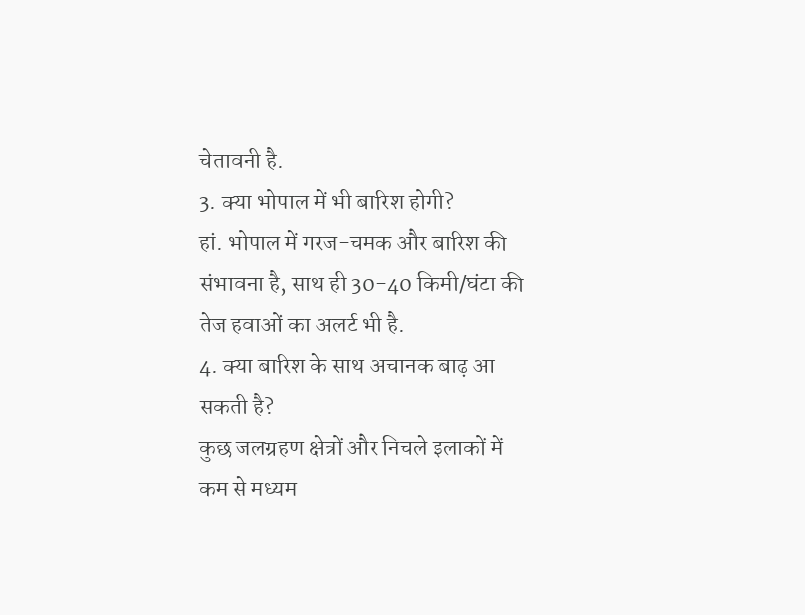चेतावनी है.
3. क्या भोपाल में भी बारिश होगी?
हां. भोपाल में गरज-चमक और बारिश की संभावना है, साथ ही 30-40 किमी/घंटा की तेज हवाओं का अलर्ट भी है.
4. क्या बारिश के साथ अचानक बाढ़ आ सकती है?
कुछ जलग्रहण क्षेत्रों और निचले इलाकों में कम से मध्यम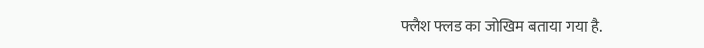फ्लैश फ्लड का जोखिम बताया गया है.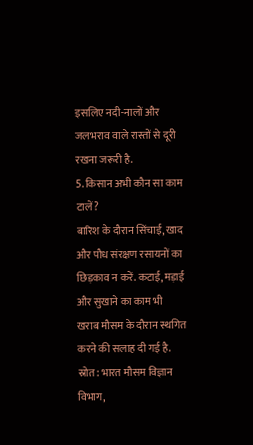इसलिए नदी-नालों और जलभराव वाले रास्तों से दूरी रखना जरूरी है.
5. किसान अभी कौन सा काम टालें?
बारिश के दौरान सिंचाई, खाद और पौध संरक्षण रसायनों का छिड़काव न करें. कटाई, मड़ाई और सुखाने का काम भी खराब मौसम के दौरान स्थगित करने की सलाह दी गई है.
स्रोत: भारत मौसम विज्ञान विभाग,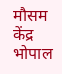मौसम केंद्र भोपाल